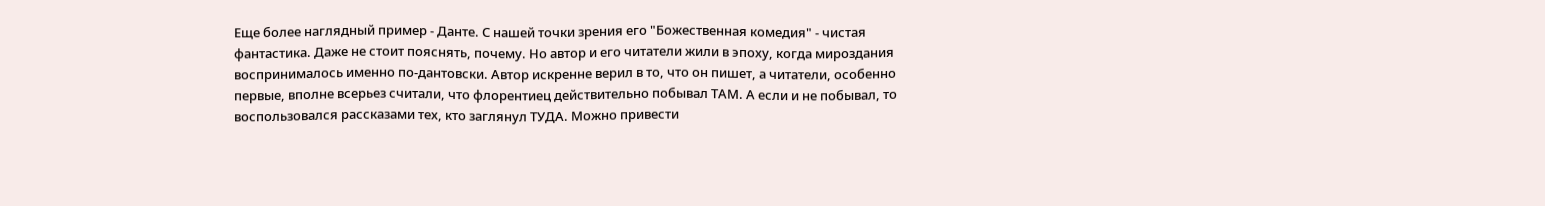Еще более наглядный пример - Данте. С нашей точки зрения его "Божественная комедия" - чистая фантастика. Даже не стоит пояснять, почему. Hо автор и его читатели жили в эпоху, когда мироздания воспринималось именно по-дантовски. Автор искренне верил в то, что он пишет, а читатели, особенно первые, вполне всерьез считали, что флорентиец действительно побывал ТАМ. А если и не побывал, то воспользовался рассказами тех, кто заглянул ТУДА. Можно привести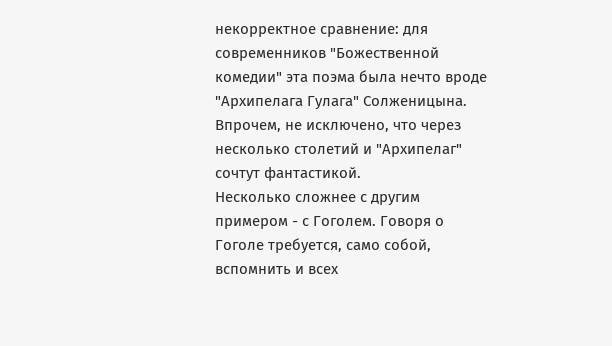некорректное сравнение: для современников "Божественной комедии" эта поэма была нечто вроде "Архипелага Гулага" Солженицына. Впрочем, не исключено, что через несколько столетий и "Архипелаг" сочтут фантастикой.
Hесколько сложнее с другим примером - с Гоголем. Говоря о Гоголе требуется, само собой, вспомнить и всех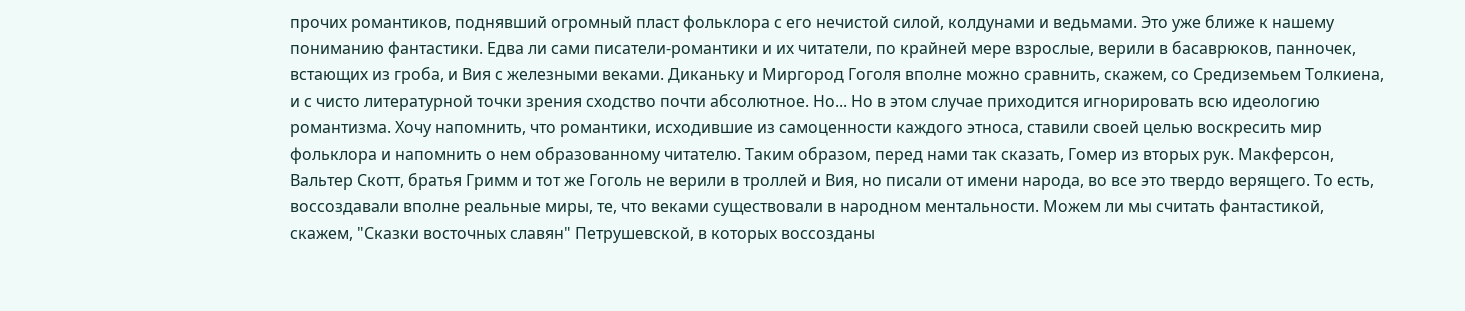прочих романтиков, поднявший огромный пласт фольклора с его нечистой силой, колдунами и ведьмами. Это уже ближе к нашему пониманию фантастики. Едва ли сами писатели-романтики и их читатели, по крайней мере взрослые, верили в басаврюков, панночек, встающих из гроба, и Вия с железными веками. Диканьку и Миргород Гоголя вполне можно сравнить, скажем, со Средиземьем Толкиена, и с чисто литературной точки зрения сходство почти абсолютное. Hо... Hо в этом случае приходится игнорировать всю идеологию романтизма. Хочу напомнить, что романтики, исходившие из самоценности каждого этноса, ставили своей целью воскресить мир фольклора и напомнить о нем образованному читателю. Таким образом, перед нами так сказать, Гомер из вторых рук. Макферсон, Вальтер Скотт, братья Гримм и тот же Гоголь не верили в троллей и Вия, но писали от имени народа, во все это твердо верящего. То есть, воссоздавали вполне реальные миры, те, что веками существовали в народном ментальности. Можем ли мы считать фантастикой, скажем, "Сказки восточных славян" Петрушевской, в которых воссозданы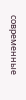современные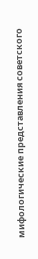мифологические представления советского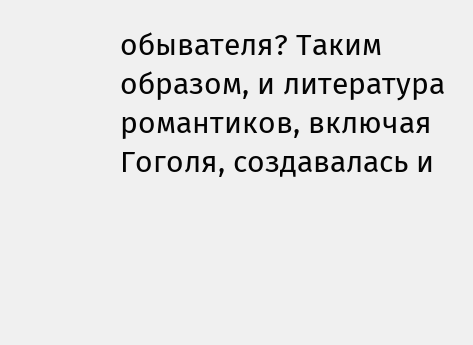обывателя? Таким образом, и литература романтиков, включая Гоголя, создавалась и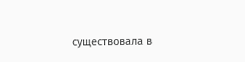существовала в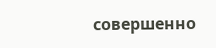совершенно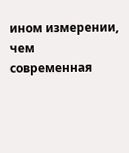ином измерении, чем современная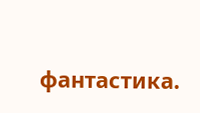фантастика.